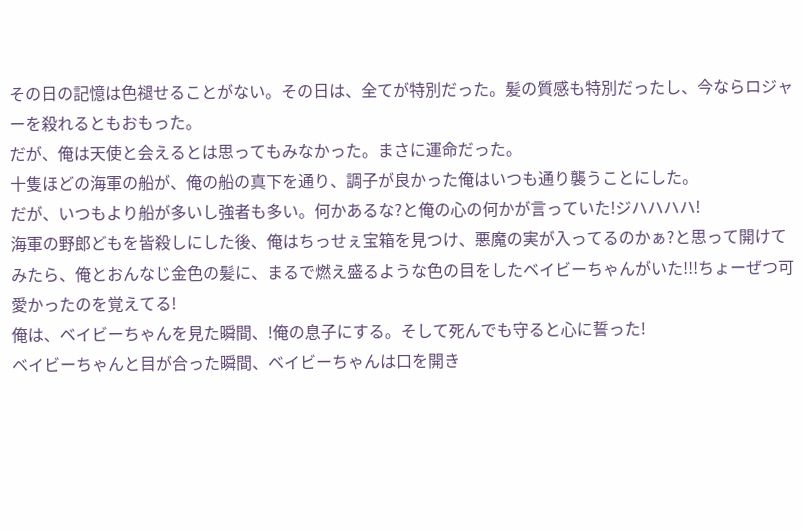その日の記憶は色褪せることがない。その日は、全てが特別だった。髪の質感も特別だったし、今ならロジャーを殺れるともおもった。
だが、俺は天使と会えるとは思ってもみなかった。まさに運命だった。
十隻ほどの海軍の船が、俺の船の真下を通り、調子が良かった俺はいつも通り襲うことにした。
だが、いつもより船が多いし強者も多い。何かあるな?と俺の心の何かが言っていた!ジハハハハ!
海軍の野郎どもを皆殺しにした後、俺はちっせぇ宝箱を見つけ、悪魔の実が入ってるのかぁ?と思って開けてみたら、俺とおんなじ金色の髪に、まるで燃え盛るような色の目をしたベイビーちゃんがいた!!!ちょーぜつ可愛かったのを覚えてる!
俺は、ベイビーちゃんを見た瞬間、!俺の息子にする。そして死んでも守ると心に誓った!
ベイビーちゃんと目が合った瞬間、ベイビーちゃんは口を開き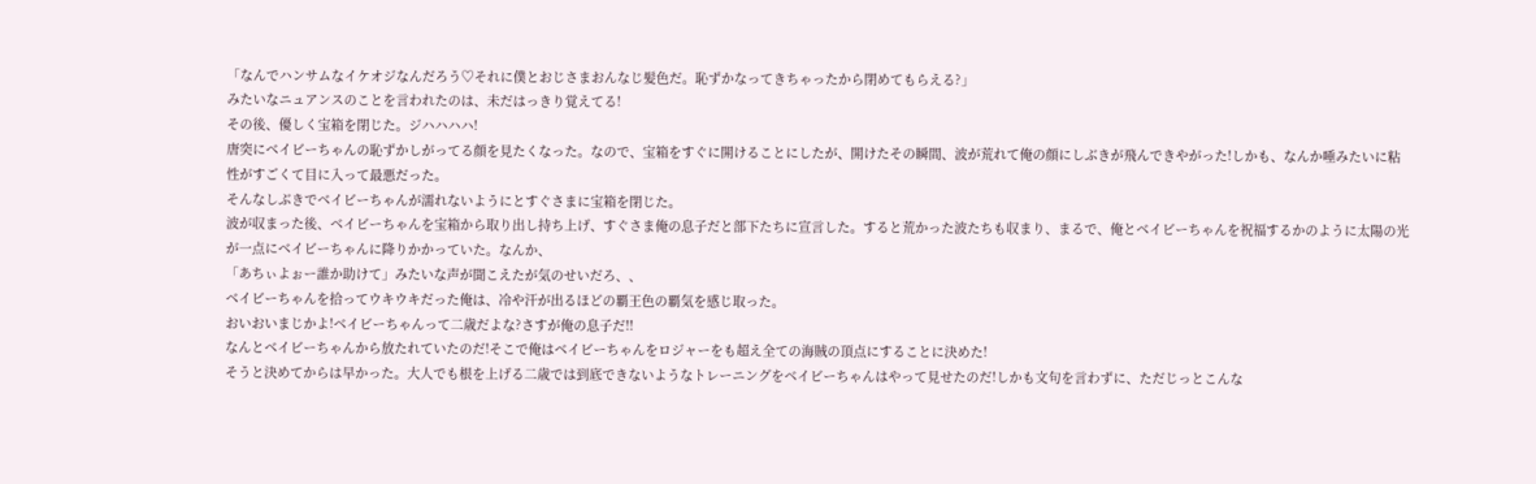「なんでハンサムなイケオジなんだろう♡それに僕とおじさまおんなじ髪色だ。恥ずかなってきちゃったから閉めてもらえる?」
みたいなニュアンスのことを言われたのは、未だはっきり覚えてる!
その後、優しく宝箱を閉じた。ジハハハハ!
唐突にベイビーちゃんの恥ずかしがってる顔を見たくなった。なので、宝箱をすぐに開けることにしたが、開けたその瞬間、波が荒れて俺の顔にしぶきが飛んできやがった!しかも、なんか唾みたいに粘性がすごくて目に入って最悪だった。
そんなしぶきでベイビーちゃんが濡れないようにとすぐさまに宝箱を閉じた。
波が収まった後、ベイビーちゃんを宝箱から取り出し持ち上げ、すぐさま俺の息子だと部下たちに宣言した。すると荒かった波たちも収まり、まるで、俺とベイビーちゃんを祝福するかのように太陽の光が一点にベイビーちゃんに降りかかっていた。なんか、
「あちぃよぉー誰か助けて」みたいな声が聞こえたが気のせいだろ、、
ベイビーちゃんを拾ってウキウキだった俺は、冷や汗が出るほどの覇王色の覇気を感じ取った。
おいおいまじかよ!ベイビーちゃんって二歳だよな?さすが俺の息子だ!!
なんとベイビーちゃんから放たれていたのだ!そこで俺はベイビーちゃんをロジャーをも超え全ての海賊の頂点にすることに決めた!
そうと決めてからは早かった。大人でも根を上げる二歳では到底できないようなトレーニングをベイビーちゃんはやって見せたのだ!しかも文句を言わずに、ただじっとこんな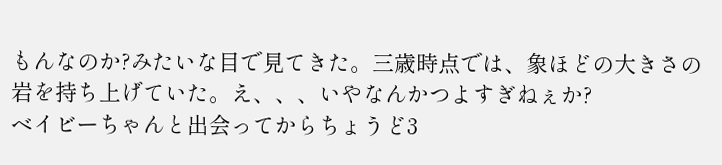もんなのか?みたいな目で見てきた。三歳時点では、象ほどの大きさの岩を持ち上げていた。え、、、いやなんかつよすぎねぇか?
ベイビーちゃんと出会ってからちょうど3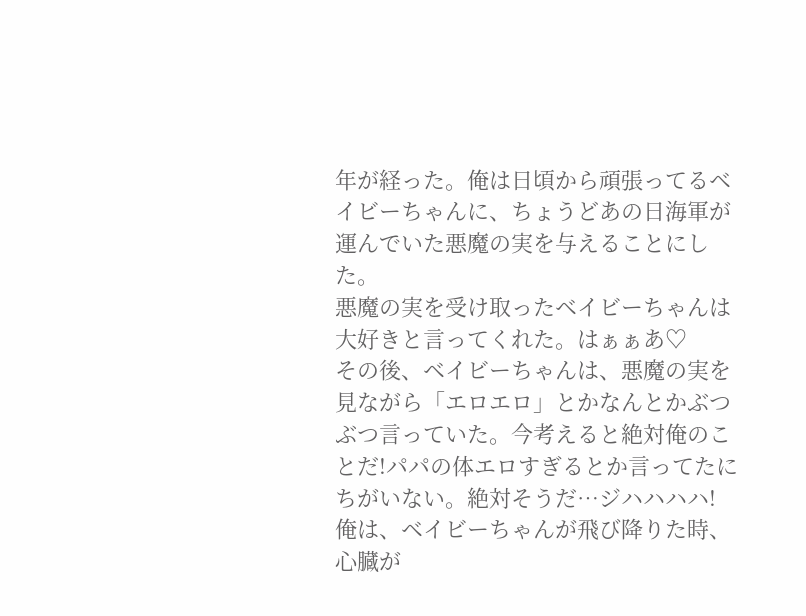年が経った。俺は日頃から頑張ってるベイビーちゃんに、ちょうどあの日海軍が運んでいた悪魔の実を与えることにした。
悪魔の実を受け取ったベイビーちゃんは大好きと言ってくれた。はぁぁあ♡
その後、ベイビーちゃんは、悪魔の実を見ながら「エロエロ」とかなんとかぶつぶつ言っていた。今考えると絶対俺のことだ!パパの体エロすぎるとか言ってたにちがいない。絶対そうだ…ジハハハハ!
俺は、ベイビーちゃんが飛び降りた時、心臓が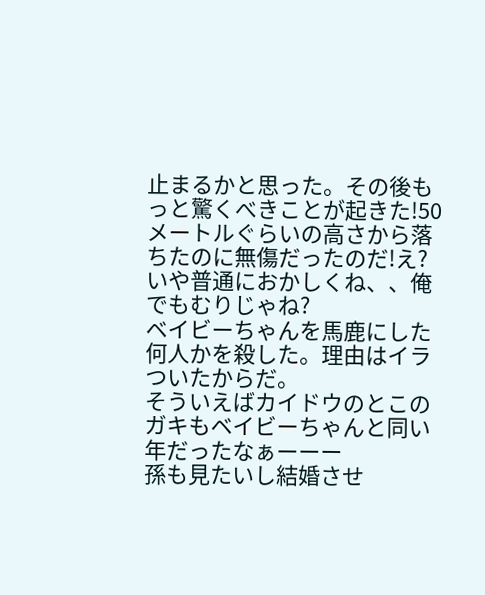止まるかと思った。その後もっと驚くべきことが起きた!50メートルぐらいの高さから落ちたのに無傷だったのだ!え?いや普通におかしくね、、俺でもむりじゃね?
ベイビーちゃんを馬鹿にした何人かを殺した。理由はイラついたからだ。
そういえばカイドウのとこのガキもベイビーちゃんと同い年だったなぁーーー
孫も見たいし結婚させ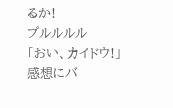るか!
プルルルル
「おい、カイドウ!」
感想にバ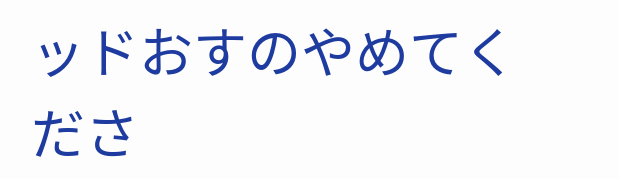ッドおすのやめてくださ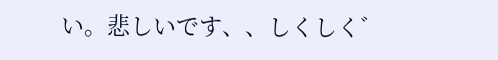い。悲しいです、、しくしく゛